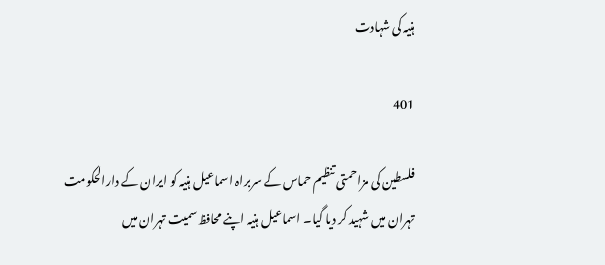ہنیہ کی شہادت

401

فلسطین کی مزاحمتی تنظیم حماس کے سربراہ اسماعیل ہنیہ کو ایران کے دارالحکومت تہران میں شہید کر دیا گیا۔ اسماعیل ہنیہ اپنے محافظ سمیت تہران میں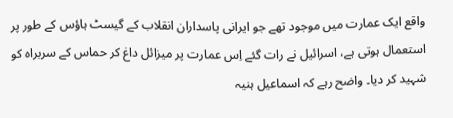واقع ایک عمارت میں موجود تھے جو ایرانی پاسداران انقلاب کے گیسٹ ہاؤس کے طور پر استعمال ہوتی ہے، اسرائیل نے رات گئے اِس عمارت پر میزائل داغ کر حماس کے سربراہ کو شہید کر دیا۔ واضح رہے کہ اسماعیل ہنیہ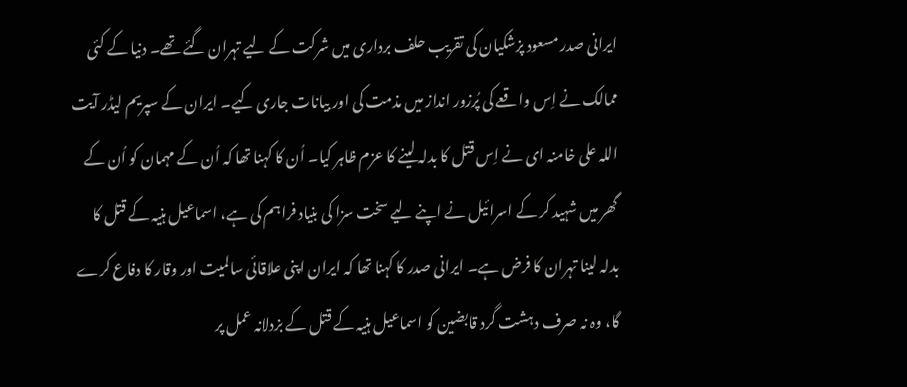ایرانی صدر مسعود پزشکیان کی تقریب حلف برداری میں شرکت کے لیے تہران گئے تھے۔ دنیا کے کئی ممالک نے اِس واقعے کی پُرزور انداز میں مذمت کی اور بیانات جاری کیے۔ ایران کے سپریم لیڈر آیت اللہ علی خامنہ ای نے اِس قتل کا بدلہ لینے کا عزم ظاہر کیا۔ اُن کا کہنا تھا کہ اُن کے مہمان کو اُن کے گھر میں شہید کر کے اسرائیل نے اپنے لیے سخت سزا کی بنیاد فراہم کی ہے، اسماعیل ہنیہ کے قتل کا بدلہ لینا تہران کا فرض ہے۔ ایرانی صدر کا کہنا تھا کہ ایران اپنی علاقائی سالمیت اور وقار کا دفاع کرے گا، وہ نہ صرف دہشت گرد قابضین کو اسماعیل ہنیہ کے قتل کے بزدلانہ عمل پر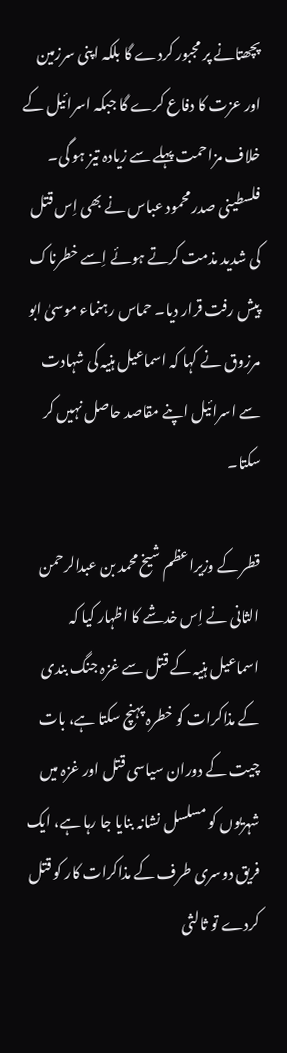پچھتانے پر مجبور کردے گا بلکہ اپنی سرزمین اور عزت کا دفاع کرے گا جبکہ اسرائیل کے خلاف مزاحمت پہلے سے زیادہ تیز ہو گی۔ فلسطینی صدر محمود عباس نے بھی اِس قتل کی شدید مذمت کرتے ہوئے اِسے خطرناک پیش رفت قرار دیا۔ حماس رہنماء موسیٰ ابو مرزوق نے کہا کہ اسماعیل ہنیہ کی شہادت سے اسرائیل اپنے مقاصد حاصل نہیں کر سکتا۔

قطر کے وزیراعظم شیخ محمد بن عبدالرحمن الثانی نے اِس خدشے کا اظہار کیا کہ اسماعیل ہنیہ کے قتل سے غزہ جنگ بندی کے مذاکرات کو خطرہ پہنچ سکتا ہے، بات چیت کے دوران سیاسی قتل اور غزہ میں شہریوں کو مسلسل نشانہ بنایا جا رہا ہے، ایک فریق دوسری طرف کے مذاکرات کار کو قتل کردے تو ثالثی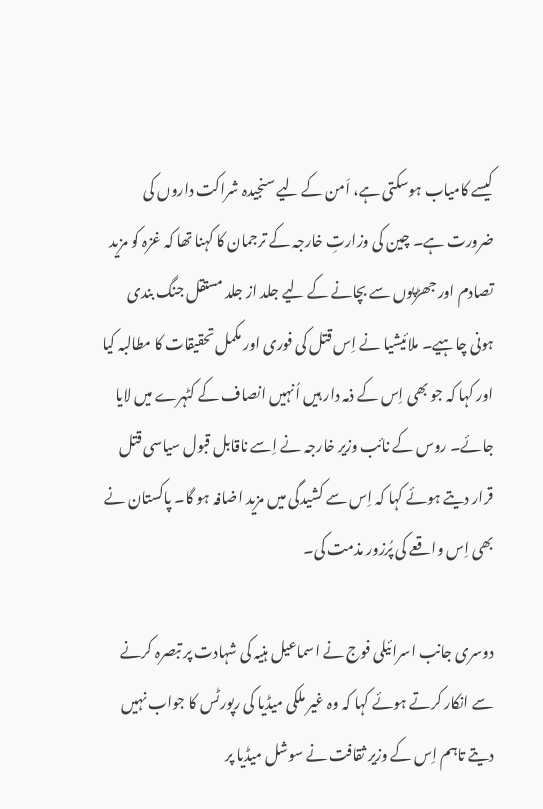کیسے کامیاب ہوسکتی ہے، اَمن کے لیے سنجیدہ شراکت داروں کی ضرورت ہے۔ چین کی وزارتِ خارجہ کے ترجمان کا کہنا تھا کہ غزہ کو مزید تصادم اور جھڑپوں سے بچانے کے لیے جلد از جلد مستقل جنگ بندی ہونی چاہیے۔ ملائیشیا نے اِس قتل کی فوری اور مکمل تحقیقات کا مطالبہ کیا اور کہا کہ جو بھی اِس کے ذمہ دار ہیں اُنہیں انصاف کے کٹہرے میں لایا جائے۔ روس کے نائب وزیر خارجہ نے اِسے ناقابل قبول سیاسی قتل قرار دیتے ہوئے کہا کہ اِس سے کشیدگی میں مزید اضافہ ہو گا۔ پاکستان نے بھی اِس واقعے کی پُرزور مذمت کی۔

دوسری جانب اسرائیلی فوج نے اسماعیل ہنیہ کی شہادت پر تبصرہ کرنے سے انکار کرتے ہوئے کہا کہ وہ غیر ملکی میڈیا کی رپورٹس کا جواب نہیں دیتے تاہم اِس کے وزیر ثقافت نے سوشل میڈیا پر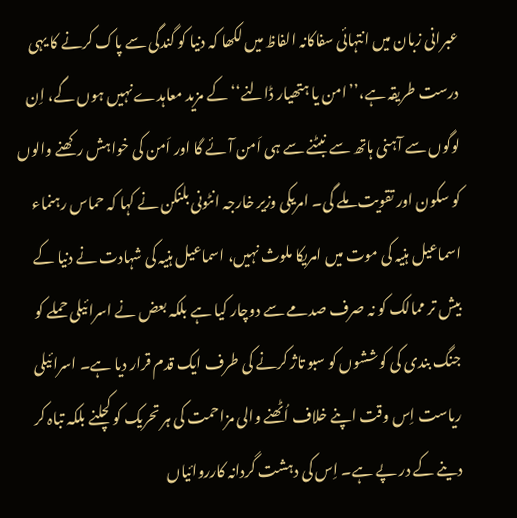عبرانی زبان میں انتہائی سفاکانہ الفاظ میں لکھا کہ دنیا کو گندگی سے پاک کرنے کا یہی درست طریقہ ہے،’’امن یا ہتھیار ڈالنے‘‘ کے مزید معاہدے نہیں ہوں گے، اِن لوگوں سے آہنی ہاتھ سے نبٹنے سے ہی اَمن آئے گا اور اَمن کی خواہش رکھنے والوں کو سکون اور تقویت ملے گی۔ امریکی وزیر خارجہ انٹونی بلنکن نے کہا کہ حماس رہنماء اسماعیل ہنیہ کی موت میں امریکا ملوث نہیں، اسماعیل ہنیہ کی شہادت نے دنیا کے بیش تر ممالک کو نہ صرف صدمے سے دوچار کیا ہے بلکہ بعض نے اسرائیلی حملے کو جنگ بندی کی کوششوں کو سبو تاژ کرنے کی طرف ایک قدم قرار دیا ہے۔ اسرائیلی ریاست اِس وقت اپنے خلاف اُٹھنے والی مزاحمت کی ہر تحریک کو کچلنے بلکہ تباہ کر دینے کے در پے ہے۔ اِس کی دہشت گردانہ کارروائیاں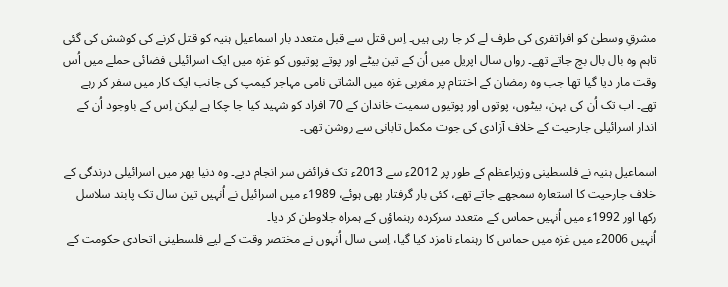مشرقِ وسطیٰ کو افراتفری کی طرف لے کر جا رہی ہیں۔ اِس قتل سے قبل متعدد بار اسماعیل ہنیہ کو قتل کرنے کی کوشش کی گئی تاہم وہ بال بال بچ جاتے تھے۔ رواں سال اپریل میں اُن کے تین بیٹے اور پوتے پوتیوں کو غزہ میں ایک اسرائیلی فضائی حملے میں اُس وقت مار دیا گیا تھا جب وہ رمضان کے اختتام پر مغربی غزہ میں الشاتی نامی مہاجر کیمپ کی جانب ایک کار میں سفر کر رہے تھے۔ اب تک اُن کی بہن، بیٹوں، پوتوں اور پوتیوں سمیت خاندان کے 70 افراد کو شہید کیا جا چکا ہے لیکن اِس کے باوجود اُن کے اندار اسرائیلی جارحیت کے خلاف آزادی کی جوت مکمل تابانی سے روشن تھی۔

اسماعیل ہنیہ نے فلسطینی وزیراعظم کے طور پر 2012ء سے 2013ء تک فرائض سر انجام دیے۔ وہ دنیا بھر میں اسرائیلی درندگی کے خلاف جارحیت کا استعارہ سمجھے جاتے تھے، کئی بار گرفتار بھی ہوئے، 1989ء میں اسرائیل نے اُنہیں تین سال تک پابند سلاسل رکھا اور 1992ء میں اُنہیں حماس کے متعدد سرکردہ رہنماؤں کے ہمراہ جلاوطن کر دیا۔
اُنہیں 2006ء میں غزہ میں حماس کا رہنماء نامزد کیا گیا، اِسی سال اُنہوں نے مختصر وقت کے لیے فلسطینی اتحادی حکومت کے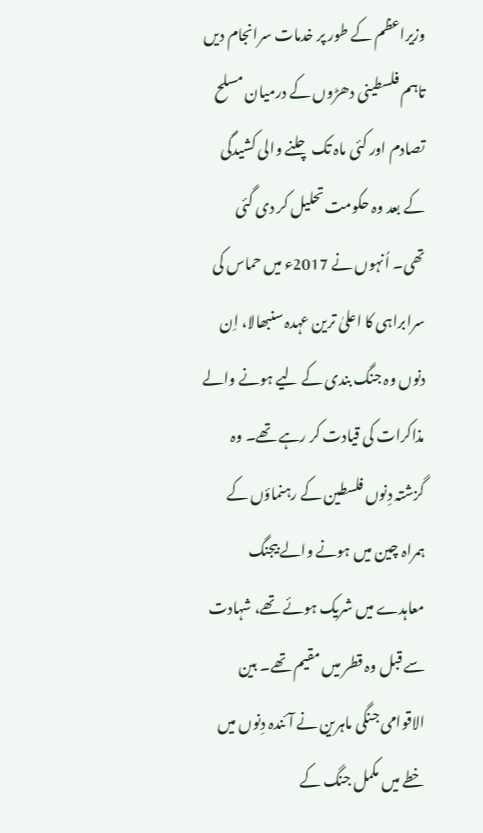وزیراعظم کے طور پر خدمات سرانجام دیں تاہم فلسطینی دھڑوں کے درمیان مسلح تصادم اور کئی ماہ تک چلنے والی کشیدگی کے بعد وہ حکومت تحلیل کر دی گئی تھی۔ اُنہوں نے 2017ء میں حماس کی سرابراہی کا اعلیٰ ترین عہدہ سنبھالا، اِن دنوں وہ جنگ بندی کے لیے ہونے والے مذاکرات کی قیادت کر رہے تھے۔ وہ گزشتہ دِنوں فلسطین کے رہنماؤں کے ہمراہ چین میں ہونے والے بیجنگ معاہدے میں شریک ہوئے تھے، شہادت سے قبل وہ قطر میں مقیم تھے۔ بین الاقوامی جنگی ماہرین نے آئندہ دِنوں میں خطے میں مکمل جنگ کے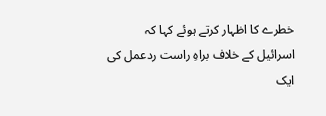خطرے کا اظہار کرتے ہوئے کہا کہ اسرائیل کے خلاف براہِ راست ردعمل کی ایک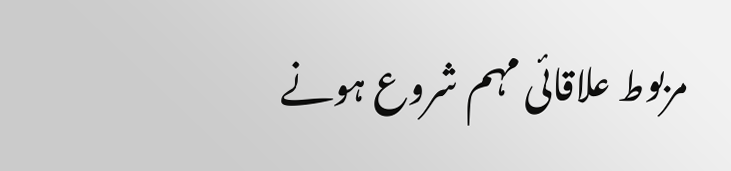مربوط علاقائی مہم شروع ہونے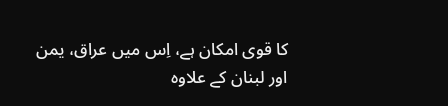کا قوی امکان ہے، اِس میں عراق، یمن اور لبنان کے علاوہ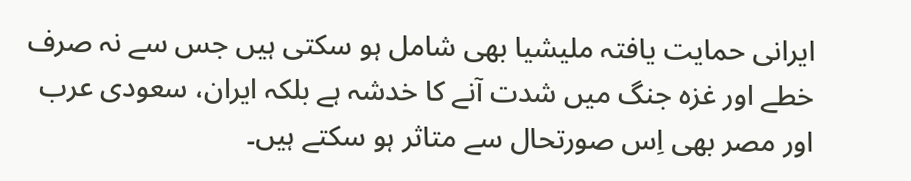ایرانی حمایت یافتہ ملیشیا بھی شامل ہو سکتی ہیں جس سے نہ صرف خطے اور غزہ جنگ میں شدت آنے کا خدشہ ہے بلکہ ایران، سعودی عرب اور مصر بھی اِس صورتحال سے متاثر ہو سکتے ہیں۔